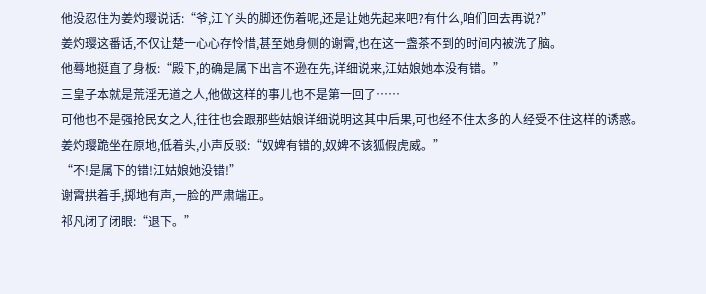他没忍住为姜灼璎说话:“爷,江丫头的脚还伤着呢,还是让她先起来吧?有什么,咱们回去再说?”
姜灼璎这番话,不仅让楚一心心存怜惜,甚至她身侧的谢霄,也在这一盏茶不到的时间内被洗了脑。
他蓦地挺直了身板:“殿下,的确是属下出言不逊在先,详细说来,江姑娘她本没有错。”
三皇子本就是荒淫无道之人,他做这样的事儿也不是第一回了……
可他也不是强抢民女之人,往往也会跟那些姑娘详细说明这其中后果,可也经不住太多的人经受不住这样的诱惑。
姜灼璎跪坐在原地,低着头,小声反驳:“奴婢有错的,奴婢不该狐假虎威。”
“不!是属下的错!江姑娘她没错!”
谢霄拱着手,掷地有声,一脸的严肃端正。
祁凡闭了闭眼:“退下。”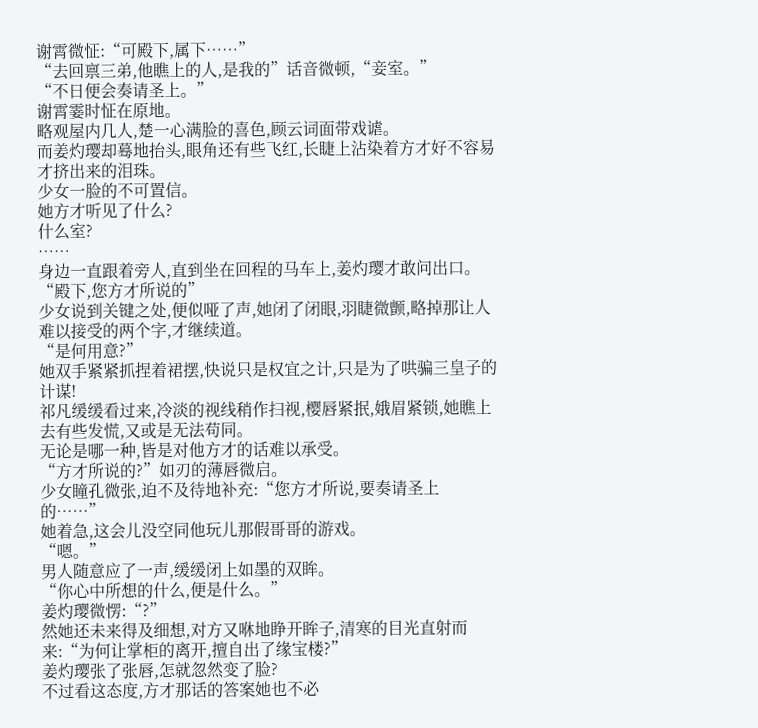谢霄微怔:“可殿下,属下……”
“去回禀三弟,他瞧上的人,是我的”话音微顿,“妾室。”
“不日便会奏请圣上。”
谢霄霎时怔在原地。
略观屋内几人,楚一心满脸的喜色,顾云词面带戏谑。
而姜灼璎却蓦地抬头,眼角还有些飞红,长睫上沾染着方才好不容易才挤出来的泪珠。
少女一脸的不可置信。
她方才听见了什么?
什么室?
……
身边一直跟着旁人,直到坐在回程的马车上,姜灼璎才敢问出口。
“殿下,您方才所说的”
少女说到关键之处,便似哑了声,她闭了闭眼,羽睫微颤,略掉那让人难以接受的两个字,才继续道。
“是何用意?”
她双手紧紧抓捏着裙摆,快说只是权宜之计,只是为了哄骗三皇子的计谋!
祁凡缓缓看过来,冷淡的视线稍作扫视,樱唇紧抿,娥眉紧锁,她瞧上去有些发慌,又或是无法苟同。
无论是哪一种,皆是对他方才的话难以承受。
“方才所说的?”如刃的薄唇微启。
少女瞳孔微张,迫不及待地补充:“您方才所说,要奏请圣上的……”
她着急,这会儿没空同他玩儿那假哥哥的游戏。
“嗯。”
男人随意应了一声,缓缓闭上如墨的双眸。
“你心中所想的什么,便是什么。”
姜灼璎微愣:“?”
然她还未来得及细想,对方又咻地睁开眸子,清寒的目光直射而来:“为何让掌柜的离开,擅自出了缘宝楼?”
姜灼璎张了张唇,怎就忽然变了脸?
不过看这态度,方才那话的答案她也不必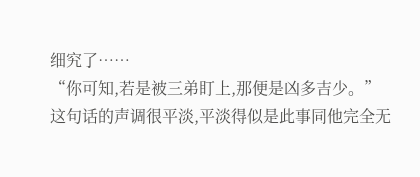细究了……
“你可知,若是被三弟盯上,那便是凶多吉少。”
这句话的声调很平淡,平淡得似是此事同他完全无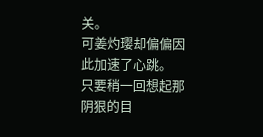关。
可姜灼璎却偏偏因此加速了心跳。
只要稍一回想起那阴狠的目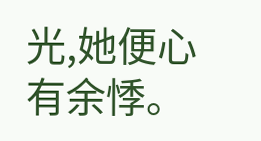光,她便心有余悸。